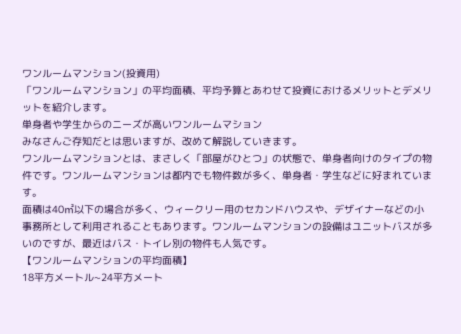ワンルームマンション(投資用)
「ワンルームマンション」の平均面積、平均予算とあわせて投資におけるメリットとデメリットを紹介します。
単身者や学生からのニーズが高いワンルームマション
みなさんご存知だとは思いますが、改めて解説していきます。
ワンルームマンションとは、まさしく「部屋がひとつ」の状態で、単身者向けのタイプの物件です。ワンルームマンションは都内でも物件数が多く、単身者・学生などに好まれています。
面積は40㎡以下の場合が多く、ウィークリー用のセカンドハウスや、デザイナーなどの小事務所として利用されることもあります。ワンルームマンションの設備はユニットバスが多いのですが、最近はバス・トイレ別の物件も人気です。
【ワンルームマンションの平均面積】
18平方メートル~24平方メート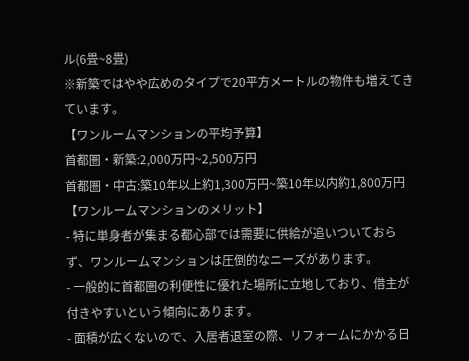ル(6畳~8畳)
※新築ではやや広めのタイプで20平方メートルの物件も増えてきています。
【ワンルームマンションの平均予算】
首都圏・新築:2,000万円~2,500万円
首都圏・中古:築10年以上約1,300万円~築10年以内約1,800万円
【ワンルームマンションのメリット】
- 特に単身者が集まる都心部では需要に供給が追いついておらず、ワンルームマンションは圧倒的なニーズがあります。
- 一般的に首都圏の利便性に優れた場所に立地しており、借主が付きやすいという傾向にあります。
- 面積が広くないので、入居者退室の際、リフォームにかかる日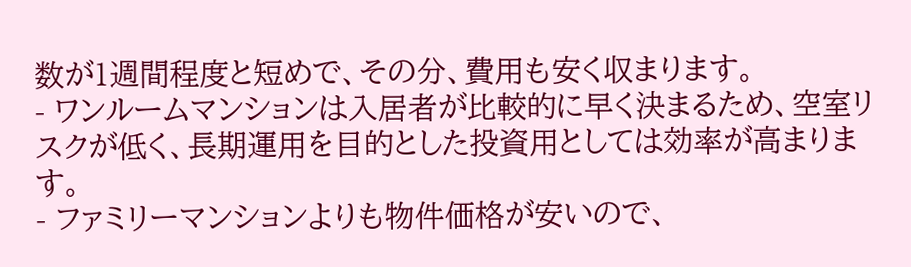数が1週間程度と短めで、その分、費用も安く収まります。
- ワンルームマンションは入居者が比較的に早く決まるため、空室リスクが低く、長期運用を目的とした投資用としては効率が高まります。
- ファミリーマンションよりも物件価格が安いので、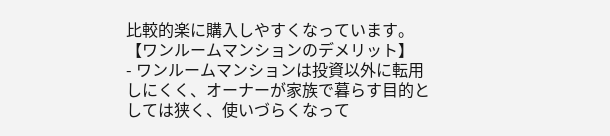比較的楽に購入しやすくなっています。
【ワンルームマンションのデメリット】
- ワンルームマンションは投資以外に転用しにくく、オーナーが家族で暮らす目的としては狭く、使いづらくなって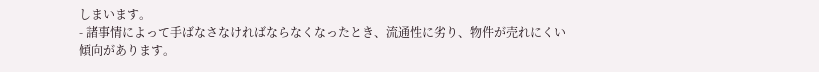しまいます。
- 諸事情によって手ばなさなければならなくなったとき、流通性に劣り、物件が売れにくい傾向があります。